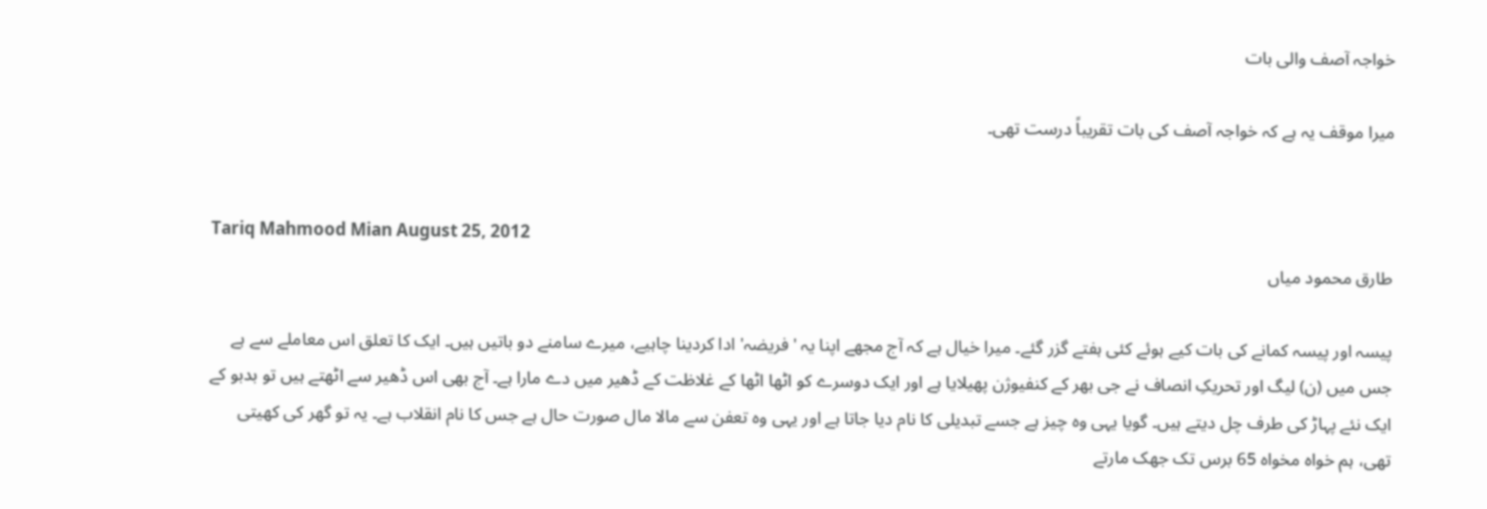خواجہ آصف والی بات

میرا موقف یہ ہے کہ خواجہ آصف کی بات تقریباً درست تھی۔


Tariq Mahmood Mian August 25, 2012
طارق محمود میاں

پیسہ اور پیسہ کمانے کی بات کیے ہوئے کئی ہفتے گزر گئے۔ میرا خیال ہے کہ آج مجھے اپنا یہ 'فریضہ' ادا کردینا چاہیے، میرے سامنے دو باتیں ہیں۔ ایک کا تعلق اس معاملے سے ہے جس میں (ن) لیگ اور تحریکِ انصاف نے جی بھر کے کنفیوژن پھیلایا ہے اور ایک دوسرے کو اٹھا اٹھا کے غلاظت کے ڈھیر میں دے مارا ہے۔ آج بھی اس ڈھیر سے اٹھتے ہیں تو بدبو کے ایک نئے پہاڑ کی طرف چل دیتے ہیں۔ گویا یہی وہ چیز ہے جسے تبدیلی کا نام دیا جاتا ہے اور یہی وہ تعفن سے مالا مال صورت حال ہے جس کا نام انقلاب ہے۔ یہ تو گھر کی کھیتی تھی، ہم خواہ مخواہ 65 برس تک جھک مارتے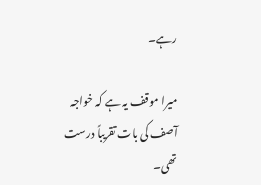رہے۔

میرا موقف یہ ہے کہ خواجہ آصف کی بات تقریباً درست تھی۔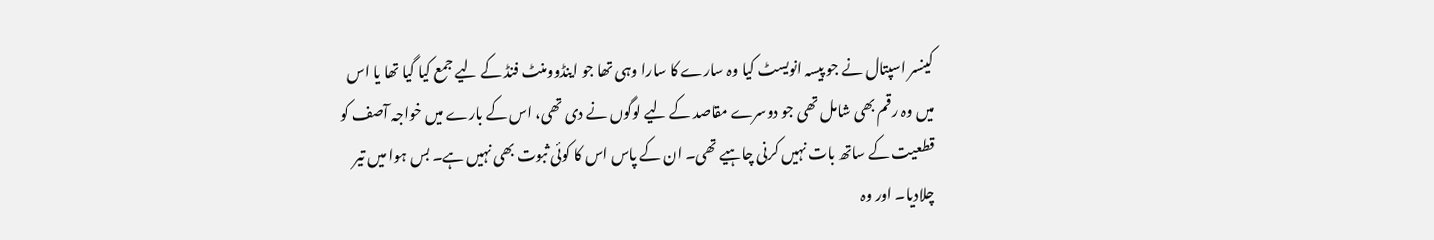کینسر اسپتال نے جو پیسہ انویسٹ کیا وہ سارے کا سارا وہی تھا جو اینڈوومنٹ فنڈ کے لیے جمع کیا گیا تھا یا اس میں وہ رقم بھی شامل تھی جو دوسرے مقاصد کے لیے لوگوں نے دی تھی، اس کے بارے میں خواجہ آصف کو قطعیت کے ساتھ بات نہیں کرنی چاہیے تھی۔ ان کے پاس اس کا کوئی ثبوت بھی نہیں ہے۔ بس ہوا میں تیر چلادیا۔ اور وہ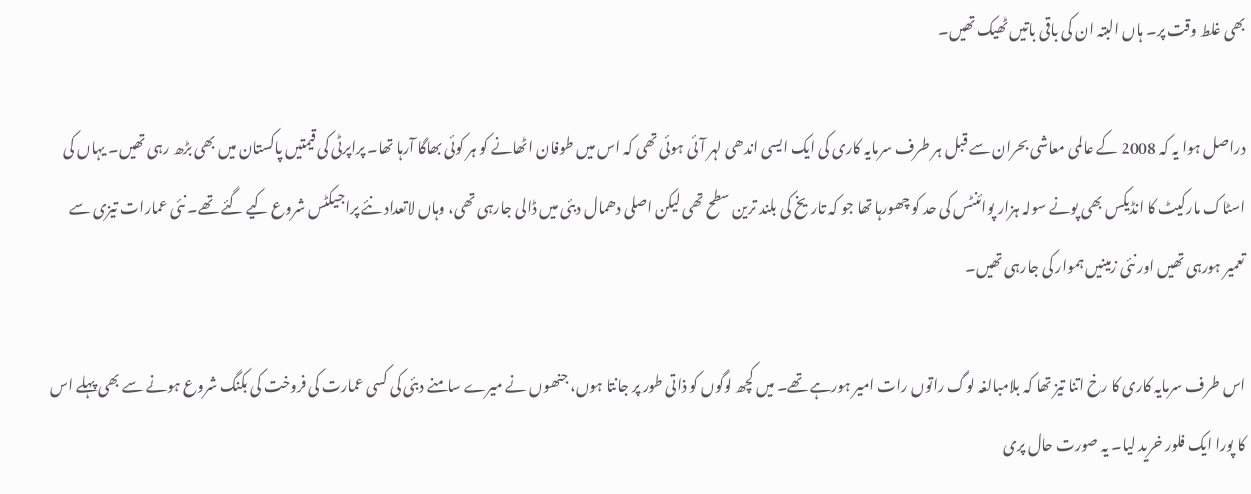بھی غلط وقت پر۔ ہاں البتہ ان کی باقی باتیں ٹھیک تھیں۔

دراصل ہوا یہ کہ 2008 کے عالمی معاشی بحران سے قبل ہر طرف سرمایہ کاری کی ایک ایسی اندھی لہر آئی ہوئی تھی کہ اس میں طوفان اٹھانے کو ہر کوئی بھاگا آرہا تھا۔ پراپرٹی کی قیمتیں پاکستان میں بھی بڑھ رہی تھیں۔ یہاں کی اسٹاک مارکیٹ کا انڈیکس بھی پونے سولہ ہزار پوائنٹس کی حد کو چھورہا تھا جو کہ تاریخ کی بلند ترین سطح تھی لیکن اصلی دھمال دبئی میں ڈالی جارہی تھی، وہاں لاتعداد نئے پراجیکٹس شروع کیے گئے تھے۔ نئی عمارات تیزی سے تعمیر ہورہی تھیں اور نئی زمینیں ہموار کی جارہی تھیں۔

اس طرف سرمایہ کاری کا رخ اتنا تیز تھا کہ بلامبالغہ لوگ راتوں رات امیر ہورہے تھے۔ میں کچھ لوگوں کو ذاتی طور پر جانتا ہوں، جنھوں نے میرے سامنے دبئی کی کسی عمارت کی فروخت کی بکنگ شروع ہونے سے بھی پہلے اس کا پورا ایک فلور خرید لیا۔ یہ صورت حال پری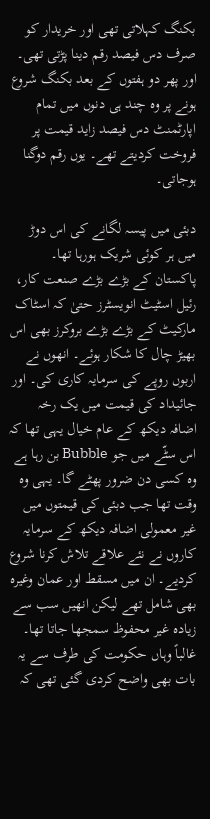بکنگ کہلاتی تھی اور خریدار کو صرف دس فیصد رقم دینا پڑتی تھی۔ اور پھر دو ہفتوں کے بعد بکنگ شروع ہونے پر وہ چند ہی دنوں میں تمام اپارٹمنٹ دس فیصد زاید قیمت پر فروخت کردیتے تھے۔ یوں رقم دوگنا ہوجاتی۔

دبئی میں پیسہ لگانے کی اس دوڑ میں ہر کوئی شریک ہورہا تھا۔ پاکستان کے بڑے بڑے صنعت کار، رئیل اسٹیٹ انویسٹرز حتیٰ کہ اسٹاک مارکیٹ کے بڑے بڑے بروکرز بھی اس بھیڑ چال کا شکار ہوئے۔ انھوں نے اربوں روپے کی سرمایہ کاری کی۔ اور جائیداد کی قیمت میں یک رخہ اضافہ دیکھ کے عام خیال یہی تھا کہ اس سٹّے میں جو Bubble بن رہا ہے وہ کسی دن ضرور پھٹے گا۔ یہی وہ وقت تھا جب دبئی کی قیمتوں میں غیر معمولی اضافہ دیکھ کے سرمایہ کاروں نے نئے علاقے تلاش کرنا شروع کردیے۔ ان میں مسقط اور عمان وغیرہ بھی شامل تھے لیکن انھیں سب سے زیادہ غیر محفوظ سمجھا جاتا تھا۔ غالباً وہاں حکومت کی طرف سے یہ بات بھی واضح کردی گئی تھی کہ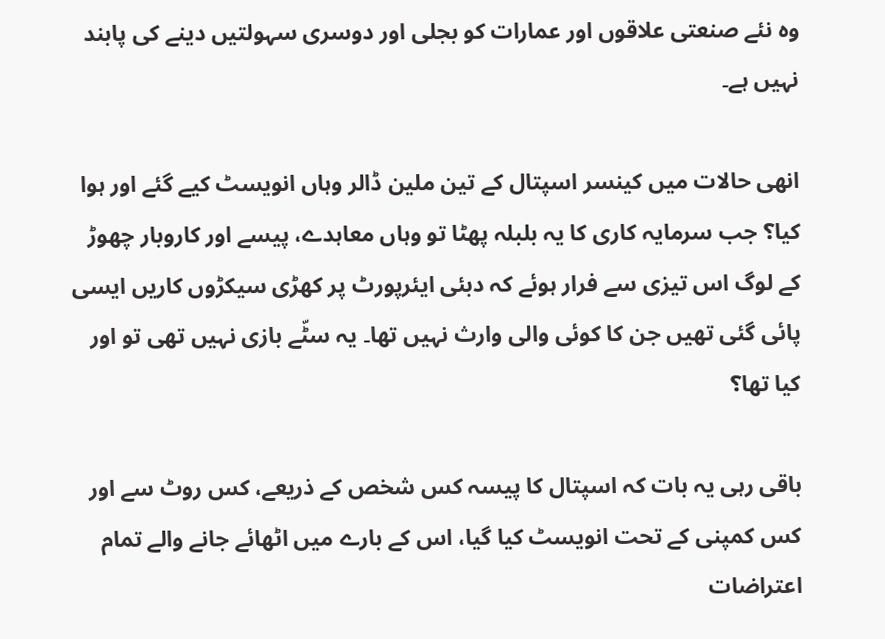وہ نئے صنعتی علاقوں اور عمارات کو بجلی اور دوسری سہولتیں دینے کی پابند نہیں ہے۔

انھی حالات میں کینسر اسپتال کے تین ملین ڈالر وہاں انویسٹ کیے گئے اور ہوا کیا؟ جب سرمایہ کاری کا یہ بلبلہ پھٹا تو وہاں معاہدے، پیسے اور کاروبار چھوڑ کے لوگ اس تیزی سے فرار ہوئے کہ دبئی ایئرپورٹ پر کھڑی سیکڑوں کاریں ایسی پائی گئی تھیں جن کا کوئی والی وارث نہیں تھا۔ یہ سٹّے بازی نہیں تھی تو اور کیا تھا؟

باقی رہی یہ بات کہ اسپتال کا پیسہ کس شخص کے ذریعے، کس روٹ سے اور کس کمپنی کے تحت انویسٹ کیا گیا، اس کے بارے میں اٹھائے جانے والے تمام اعتراضات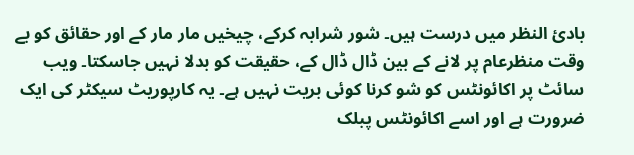بادیٔ النظر میں درست ہیں۔ شور شرابہ کرکے، چیخیں مار مار کے اور حقائق کو بے وقت منظرعام پر لانے کے بین ڈال ڈال کے، حقیقت کو بدلا نہیں جاسکتا۔ ویب سائٹ پر اکائونٹس کو شو کرنا کوئی بریت نہیں ہے۔ یہ کارپوریٹ سیکٹر کی ایک ضرورت ہے اور اسے اکائونٹس پبلک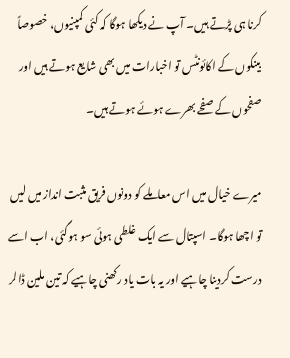کرنا ہی پڑتے ہیں۔ آپ نے دیکھا ہوگا کہ کئی کمپنیوں، خصوصاً بینکوں کے اکائونٹس تو اخبارات میں بھی شایع ہوتے ہیں اور صفحوں کے صفحے بھرے ہوئے ہوتے ہیں۔

میرے خیال میں اس معاملے کو دونوں فریق مثبت انداز میں لیں تو اچھا ہوگا۔ اسپتال سے ایک غلطی ہوئی سو ہوگئی، اب اسے درست کردینا چاہیے اور یہ بات یاد رکھنی چاہیے کہ تین ملین ڈالر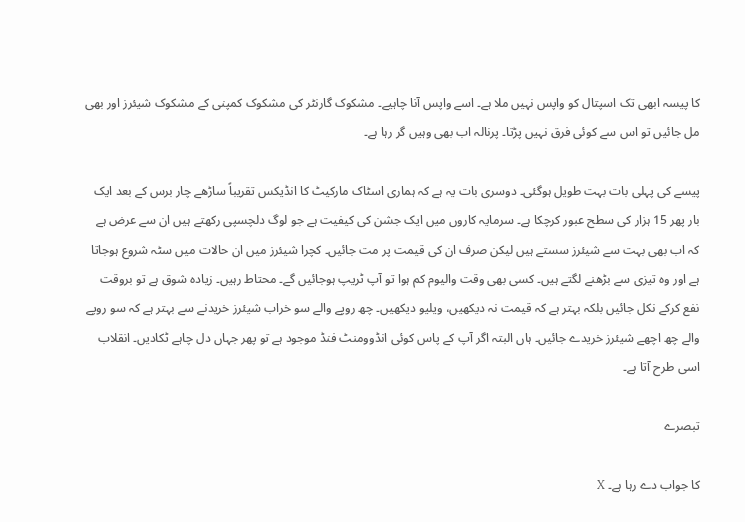کا پیسہ ابھی تک اسپتال کو واپس نہیں ملا ہے۔ اسے واپس آنا چاہیے۔ مشکوک گارنٹر کی مشکوک کمپنی کے مشکوک شیئرز اور بھی مل جائیں تو اس سے کوئی فرق نہیں پڑتا۔ پرنالہ اب بھی وہیں گر رہا ہے۔

پیسے کی پہلی بات بہت طویل ہوگئی۔ دوسری بات یہ ہے کہ ہماری اسٹاک مارکیٹ کا انڈیکس تقریباً ساڑھے چار برس کے بعد ایک بار پھر 15 ہزار کی سطح عبور کرچکا ہے۔ سرمایہ کاروں میں ایک جشن کی کیفیت ہے جو لوگ دلچسپی رکھتے ہیں ان سے عرض ہے کہ اب بھی بہت سے شیئرز سستے ہیں لیکن صرف ان کی قیمت پر مت جائیں۔ کچرا شیئرز میں ان حالات میں سٹہ شروع ہوجاتا ہے اور وہ تیزی سے بڑھنے لگتے ہیں۔ کسی بھی وقت والیوم کم ہوا تو آپ ٹریپ ہوجائیں گے۔ محتاط رہیں۔ زیادہ شوق ہے تو بروقت نفع کرکے نکل جائیں بلکہ بہتر ہے کہ قیمت نہ دیکھیں، ویلیو دیکھیں۔ چھ روپے والے سو خراب شیئرز خریدنے سے بہتر ہے کہ سو روپے والے چھ اچھے شیئرز خریدے جائیں۔ ہاں البتہ اگر آپ کے پاس کوئی انڈوومنٹ فنڈ موجود ہے تو پھر جہاں دل چاہے ٹکادیں۔ انقلاب اسی طرح آتا ہے۔

تبصرے

کا جواب دے رہا ہے۔ X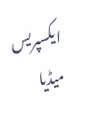ایکسپریس میڈیا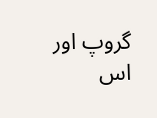گروپ اور اس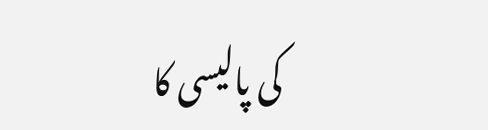کی پالیسی کا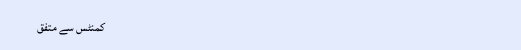کمنٹس سے متفق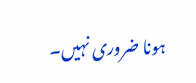ہونا ضروری نہیں۔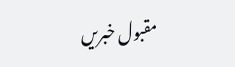مقبول خبریں